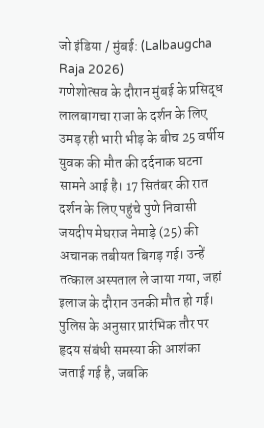जो इंडिया / मुंबई: (Lalbaugcha Raja 2026)
गणेशोत्सव के दौरान मुंबई के प्रसिद्ध लालबागचा राजा के दर्शन के लिए उमड़ रही भारी भीड़ के बीच 25 वर्षीय युवक की मौत की दर्दनाक घटना सामने आई है। 17 सितंबर की रात दर्शन के लिए पहुंचे पुणे निवासी जयदीप मेघराज नेमाड़े (25) की अचानक तबीयत बिगड़ गई। उन्हें तत्काल अस्पताल ले जाया गया, जहां इलाज के दौरान उनकी मौत हो गई। पुलिस के अनुसार प्रारंभिक तौर पर हृदय संबंधी समस्या की आशंका जताई गई है, जबकि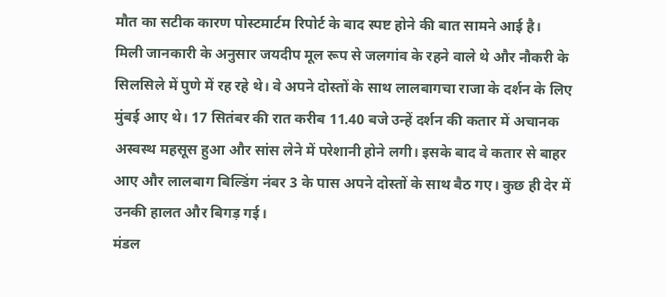मौत का सटीक कारण पोस्टमार्टम रिपोर्ट के बाद स्पष्ट होने की बात सामने आई है।
मिली जानकारी के अनुसार जयदीप मूल रूप से जलगांव के रहने वाले थे और नौकरी के सिलसिले में पुणे में रह रहे थे। वे अपने दोस्तों के साथ लालबागचा राजा के दर्शन के लिए मुंबई आए थे। 17 सितंबर की रात करीब 11.40 बजे उन्हें दर्शन की कतार में अचानक अस्वस्थ महसूस हुआ और सांस लेने में परेशानी होने लगी। इसके बाद वे कतार से बाहर आए और लालबाग बिल्डिंग नंबर 3 के पास अपने दोस्तों के साथ बैठ गए। कुछ ही देर में उनकी हालत और बिगड़ गई।
मंडल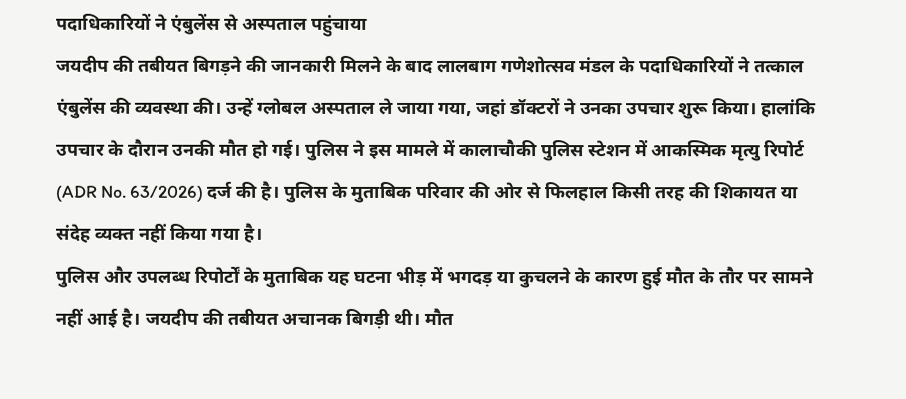पदाधिकारियों ने एंबुलेंस से अस्पताल पहुंचाया
जयदीप की तबीयत बिगड़ने की जानकारी मिलने के बाद लालबाग गणेशोत्सव मंडल के पदाधिकारियों ने तत्काल एंबुलेंस की व्यवस्था की। उन्हें ग्लोबल अस्पताल ले जाया गया, जहां डॉक्टरों ने उनका उपचार शुरू किया। हालांकि उपचार के दौरान उनकी मौत हो गई। पुलिस ने इस मामले में कालाचौकी पुलिस स्टेशन में आकस्मिक मृत्यु रिपोर्ट (ADR No. 63/2026) दर्ज की है। पुलिस के मुताबिक परिवार की ओर से फिलहाल किसी तरह की शिकायत या संदेह व्यक्त नहीं किया गया है।
पुलिस और उपलब्ध रिपोर्टों के मुताबिक यह घटना भीड़ में भगदड़ या कुचलने के कारण हुई मौत के तौर पर सामने नहीं आई है। जयदीप की तबीयत अचानक बिगड़ी थी। मौत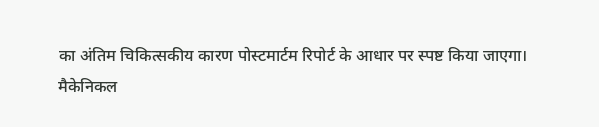का अंतिम चिकित्सकीय कारण पोस्टमार्टम रिपोर्ट के आधार पर स्पष्ट किया जाएगा।
मैकेनिकल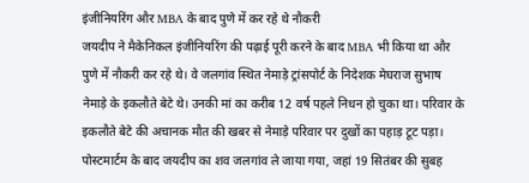इंजीनियरिंग और MBA के बाद पुणे में कर रहे थे नौकरी
जयदीप ने मैकेनिकल इंजीनियरिंग की पढ़ाई पूरी करने के बाद MBA भी किया था और पुणे में नौकरी कर रहे थे। वे जलगांव स्थित नेमाड़े ट्रांसपोर्ट के निदेशक मेघराज सुभाष नेमाड़े के इकलौते बेटे थे। उनकी मां का करीब 12 वर्ष पहले निधन हो चुका था। परिवार के इकलौते बेटे की अचानक मौत की खबर से नेमाड़े परिवार पर दुखों का पहाड़ टूट पड़ा।
पोस्टमार्टम के बाद जयदीप का शव जलगांव ले जाया गया, जहां 19 सितंबर की सुबह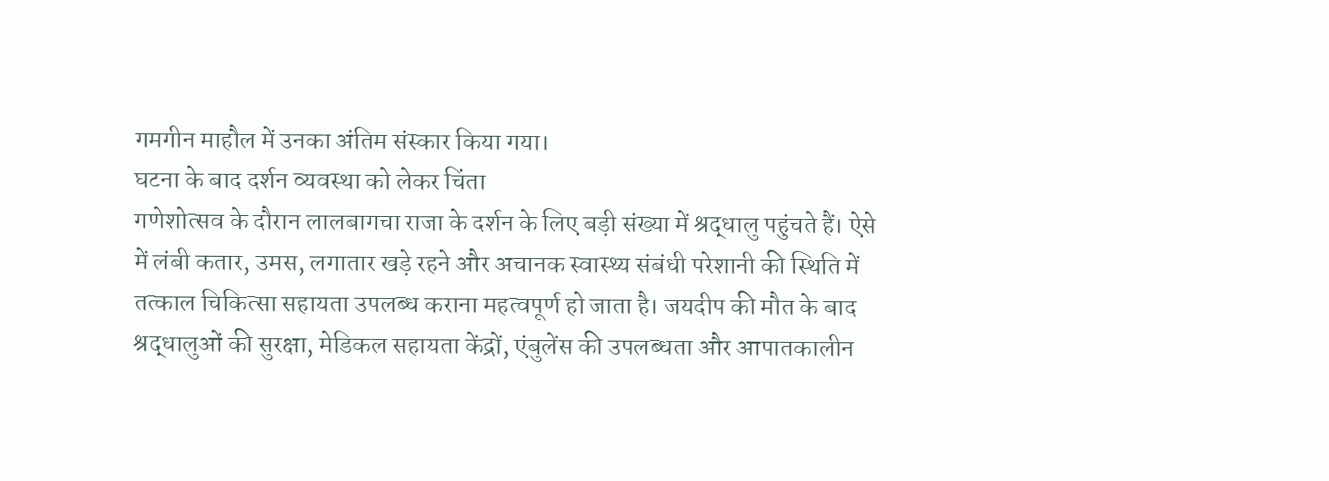गमगीन माहौल में उनका अंतिम संस्कार किया गया।
घटना के बाद दर्शन व्यवस्था को लेकर चिंता
गणेशोत्सव के दौरान लालबागचा राजा के दर्शन के लिए बड़ी संख्या में श्रद्धालु पहुंचते हैं। ऐसे में लंबी कतार, उमस, लगातार खड़े रहने और अचानक स्वास्थ्य संबंधी परेशानी की स्थिति में तत्काल चिकित्सा सहायता उपलब्ध कराना महत्वपूर्ण हो जाता है। जयदीप की मौत के बाद श्रद्धालुओं की सुरक्षा, मेडिकल सहायता केंद्रों, एंबुलेंस की उपलब्धता और आपातकालीन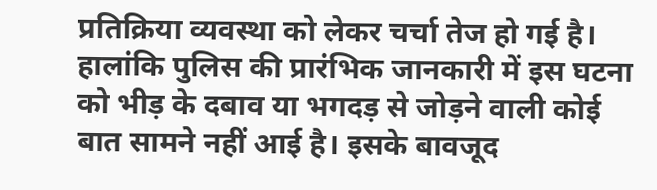प्रतिक्रिया व्यवस्था को लेकर चर्चा तेज हो गई है।
हालांकि पुलिस की प्रारंभिक जानकारी में इस घटना को भीड़ के दबाव या भगदड़ से जोड़ने वाली कोई बात सामने नहीं आई है। इसके बावजूद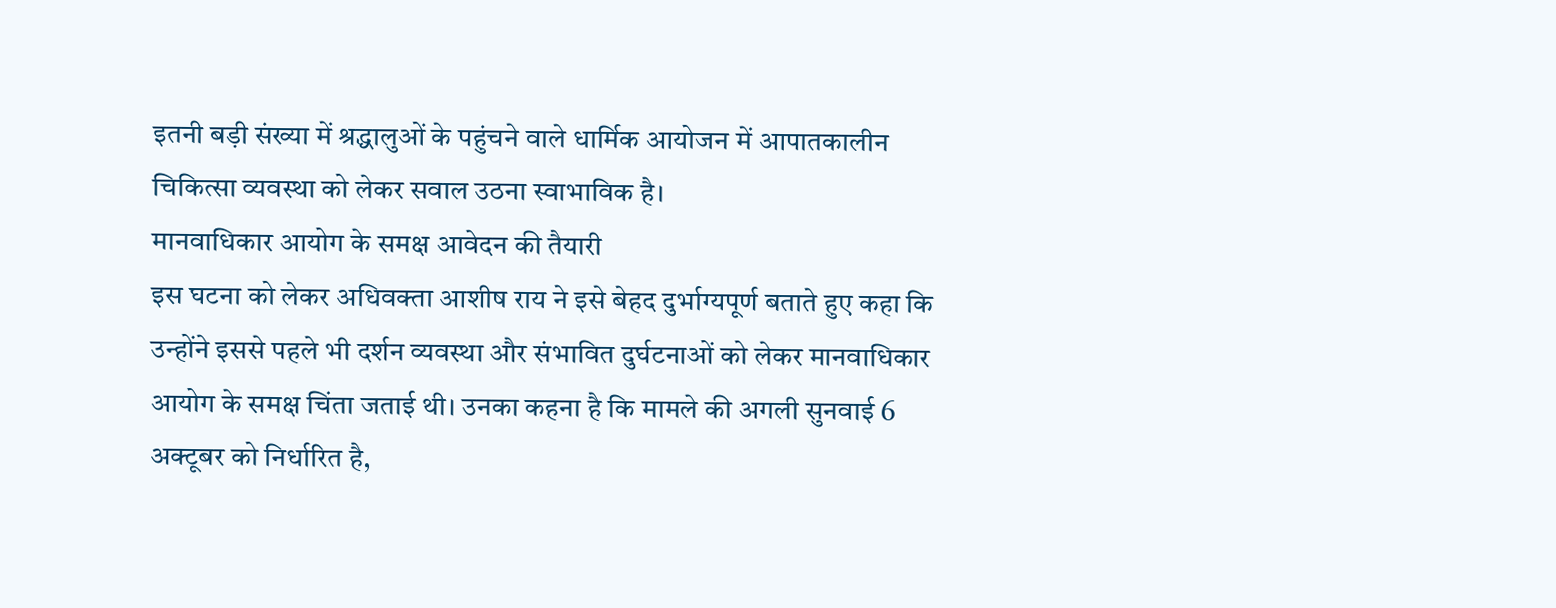इतनी बड़ी संख्या में श्रद्धालुओं के पहुंचने वाले धार्मिक आयोजन में आपातकालीन चिकित्सा व्यवस्था को लेकर सवाल उठना स्वाभाविक है।
मानवाधिकार आयोग के समक्ष आवेदन की तैयारी
इस घटना को लेकर अधिवक्ता आशीष राय ने इसे बेहद दुर्भाग्यपूर्ण बताते हुए कहा कि उन्होंने इससे पहले भी दर्शन व्यवस्था और संभावित दुर्घटनाओं को लेकर मानवाधिकार आयोग के समक्ष चिंता जताई थी। उनका कहना है कि मामले की अगली सुनवाई 6 अक्टूबर को निर्धारित है,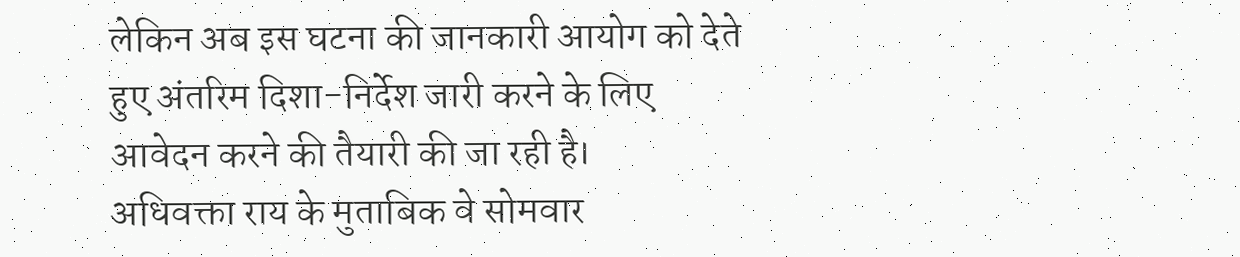लेकिन अब इस घटना की जानकारी आयोग को देते हुए अंतरिम दिशा-निर्देश जारी करने के लिए आवेदन करने की तैयारी की जा रही है।
अधिवक्ता राय के मुताबिक वे सोमवार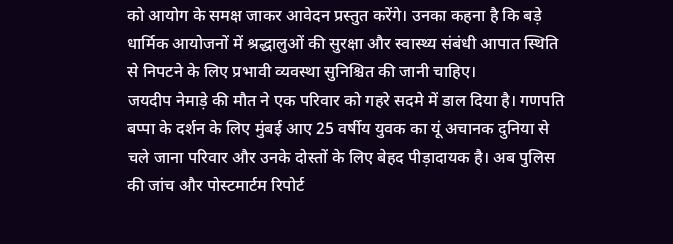को आयोग के समक्ष जाकर आवेदन प्रस्तुत करेंगे। उनका कहना है कि बड़े धार्मिक आयोजनों में श्रद्धालुओं की सुरक्षा और स्वास्थ्य संबंधी आपात स्थिति से निपटने के लिए प्रभावी व्यवस्था सुनिश्चित की जानी चाहिए।
जयदीप नेमाड़े की मौत ने एक परिवार को गहरे सदमे में डाल दिया है। गणपति बप्पा के दर्शन के लिए मुंबई आए 25 वर्षीय युवक का यूं अचानक दुनिया से चले जाना परिवार और उनके दोस्तों के लिए बेहद पीड़ादायक है। अब पुलिस की जांच और पोस्टमार्टम रिपोर्ट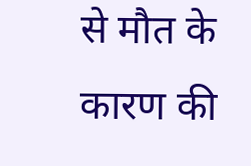से मौत के कारण की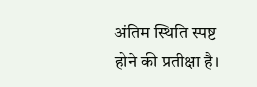अंतिम स्थिति स्पष्ट होने की प्रतीक्षा है।